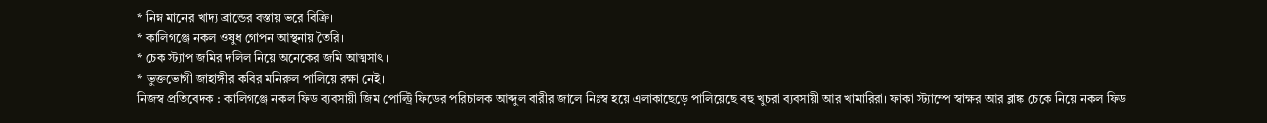* নিম্ন মানের খাদ্য ব্রান্ডের বস্তায় ভরে বিক্রি।
* কালিগঞ্জে নকল ওষুধ গোপন আস্থনায় তৈরি।
* চেক স্ট্যাপ জমির দলিল নিয়ে অনেকের জমি আত্মসাৎ ।
* ভুক্তভোগী জাহাঙ্গীর কবির মনিরুল পালিয়ে রক্ষা নেই।
নিজস্ব প্রতিবেদক : কালিগঞ্জে নকল ফিড ব্যবসায়ী জিম পোল্ট্রি ফিডের পরিচালক আব্দুল বারীর জালে নিঃস্ব হয়ে এলাকাছেড়ে পালিয়েছে বহু খুচরা ব্যবসায়ী আর খামারিরা। ফাকা স্ট্যাম্পে স্বাক্ষর আর ব্লাঙ্ক চেকে নিয়ে নকল ফিড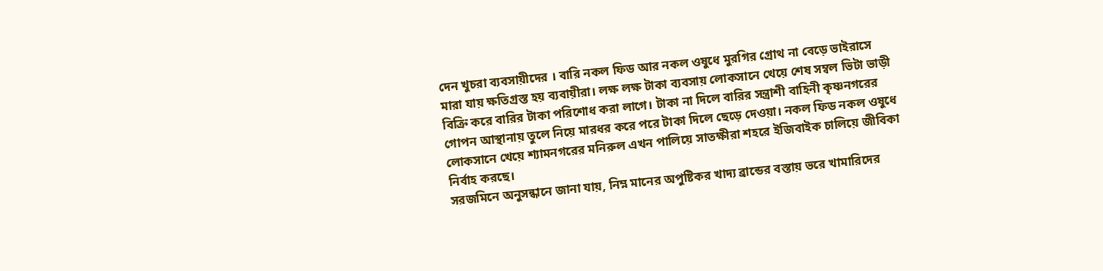দেন খুচরা ব্যবসায়ীদের । বারি নকল ফিড আর নকল ওষুধে মুরগির গ্রোথ না বেড়ে ভাইরাসে মারা যায় ক্ষতিগ্রস্ত হয় ব্যবায়ীরা। লক্ষ লক্ষ টাকা ব্যবসায় লোকসানে খেয়ে শেষ সম্বল ভিটা ভাড়ী বিক্রি করে বারির টাকা পরিশোধ করা লাগে। টাকা না দিলে বারির সন্ত্রাশী বাহিনী কৃষ্ণনগরের গোপন আস্থানায় তুলে নিয়ে মারধর করে পরে টাকা দিলে ছেড়ে দেওয়া। নকল ফিড নকল ওষুধে লোকসানে খেয়ে শ্যামনগরের মনিরুল এখন পালিয়ে সাতক্ষীরা শহরে ইজিবাইক চালিয়ে জীবিকা নির্বাহ করছে।
সরজমিনে অনুসন্ধানে জানা যায়, নিম্ন মানের অপুষ্টিকর খাদ্য ব্রান্ডের বস্তায় ভরে খামারিদের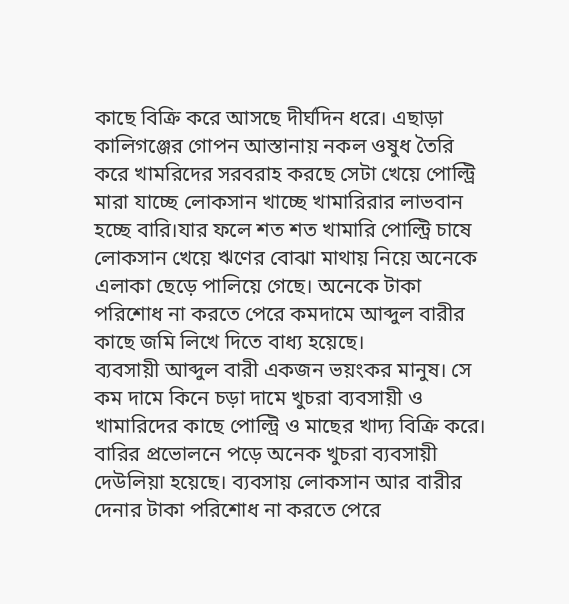কাছে বিক্রি করে আসছে দীর্ঘদিন ধরে। এছাড়া কালিগঞ্জের গোপন আস্তানায় নকল ওষুধ তৈরি করে খামরিদের সরবরাহ করছে সেটা খেয়ে পোল্ট্রি মারা যাচ্ছে লোকসান খাচ্ছে খামারিরার লাভবান হচ্ছে বারি।যার ফলে শত শত খামারি পোল্ট্রি চাষে লোকসান খেয়ে ঋণের বোঝা মাথায় নিয়ে অনেকে এলাকা ছেড়ে পালিয়ে গেছে। অনেকে টাকা পরিশোধ না করতে পেরে কমদামে আব্দুল বারীর কাছে জমি লিখে দিতে বাধ্য হয়েছে।
ব্যবসায়ী আব্দুল বারী একজন ভয়ংকর মানুষ। সে কম দামে কিনে চড়া দামে খুচরা ব্যবসায়ী ও খামারিদের কাছে পোল্ট্রি ও মাছের খাদ্য বিক্রি করে। বারির প্রভোলনে পড়ে অনেক খুচরা ব্যবসায়ী দেউলিয়া হয়েছে। ব্যবসায় লোকসান আর বারীর দেনার টাকা পরিশোধ না করতে পেরে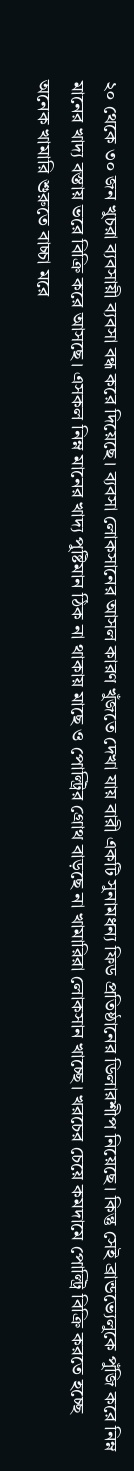২০ থেকে ৩০ জন খুচরা ব্যবসায়ী ব্যবসা বন্ধ করে দিয়েছে। ব্যবসা লোকসানের আসল কারণ খুঁজতে দেখা যায় বারী একটি সুনামধন্য ফিড প্রতিষ্ঠানের ডিলারশীপ নিয়েছে। কিন্তু সেই ব্রান্ডভ্যেলুকে পুঁজি করে নিম্ন মানের খাদ্য বস্তায় ভরে বিক্রি করে আসছে। এসকল নিম্ন মানের খাদ্য পুষ্টিমান ঠিক না থাকায় মাছে ও পোল্ট্রির গ্রোথ বাড়ছে না খামারিরা লোকসান খাচ্ছে। খরচের চেয়ে কমদামে পোল্ট্রি বিক্রি করতে হচ্ছে অনেক খামারি শুরুতে বাচ্চা মরে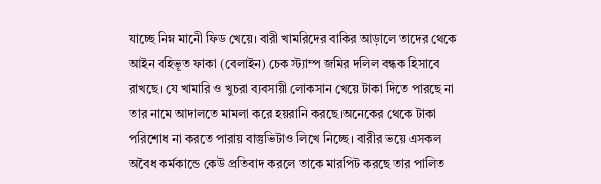যাচ্ছে নিম্ন মানেী ফিড খেয়ে। বারী খামরিদের বাকির আড়ালে তাদের থেকে আইন বহিভূত ফাকা (বেলাইন) চেক স্ট্যাম্প জমির দলিল বন্ধক হিসাবে রাখছে। যে খামারি ও খুচরা ব্যবসায়ী লোকসান খেয়ে টাকা দিতে পারছে না তার নামে আদালতে মামলা করে হয়রানি করছে।অনেকের থেকে টাকা পরিশোধ না করতে পারায় বাস্তুভিটাও লিখে নিচ্ছে। বারীর ভয়ে এসকল অবৈধ কর্মকান্ডে কেউ প্রতিবাদ করলে তাকে মারপিট করছে তার পালিত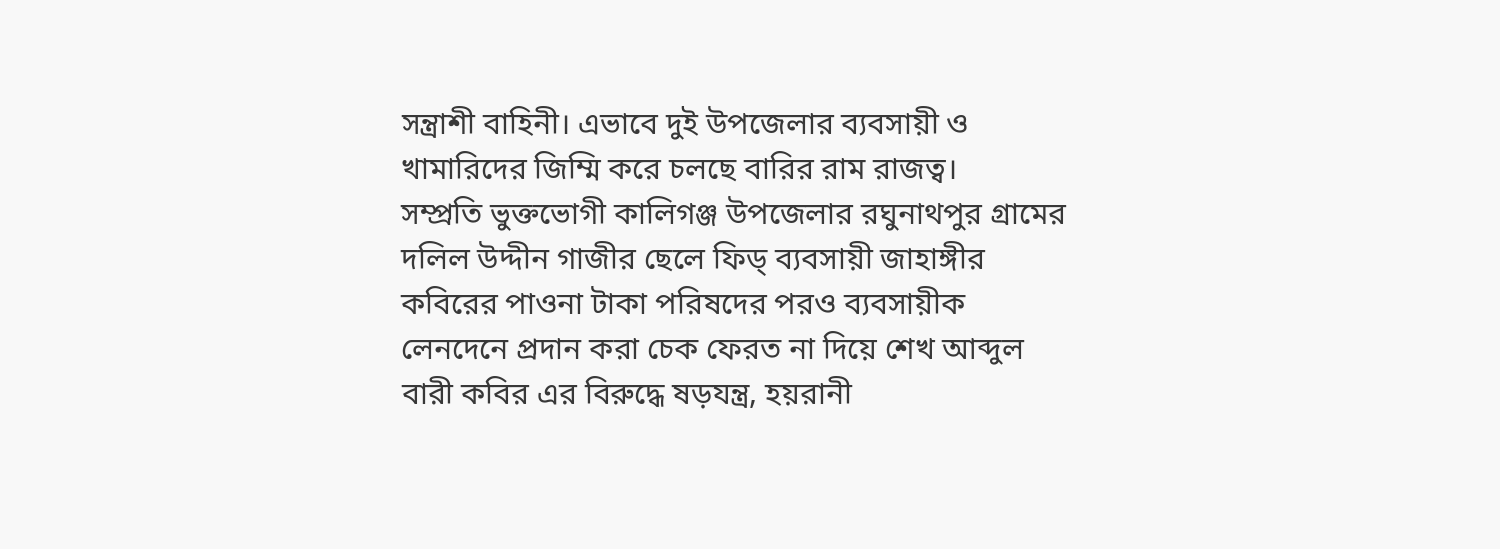সন্ত্রাশী বাহিনী। এভাবে দুই উপজেলার ব্যবসায়ী ও খামারিদের জিম্মি করে চলছে বারির রাম রাজত্ব।
সম্প্রতি ভুক্তভোগী কালিগঞ্জ উপজেলার রঘুনাথপুর গ্রামের দলিল উদ্দীন গাজীর ছেলে ফিড্ ব্যবসায়ী জাহাঙ্গীর কবিরের পাওনা টাকা পরিষদের পরও ব্যবসায়ীক লেনদেনে প্রদান করা চেক ফেরত না দিয়ে শেখ আব্দুল বারী কবির এর বিরুদ্ধে ষড়যন্ত্র, হয়রানী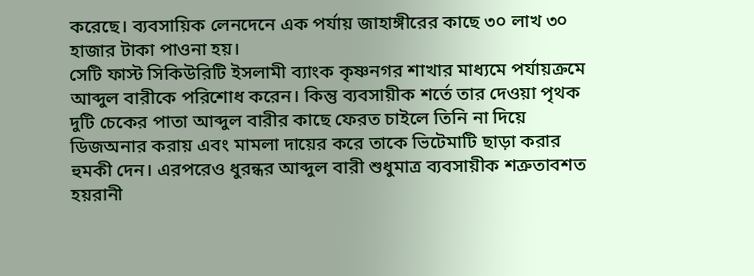করেছে। ব্যবসায়িক লেনদেনে এক পর্যায় জাহাঙ্গীরের কাছে ৩০ লাখ ৩০ হাজার টাকা পাওনা হয়।
সেটি ফাস্ট সিকিউরিটি ইসলামী ব্যাংক কৃষ্ণনগর শাখার মাধ্যমে পর্যায়ক্রমে আব্দুল বারীকে পরিশোধ করেন। কিন্তু ব্যবসায়ীক শর্তে তার দেওয়া পৃথক দুটি চেকের পাতা আব্দুল বারীর কাছে ফেরত চাইলে তিনি না দিয়ে ডিজঅনার করায় এবং মামলা দায়ের করে তাকে ভিটেমাটি ছাড়া করার হুমকী দেন। এরপরেও ধুরন্ধর আব্দুল বারী শুধুমাত্র ব্যবসায়ীক শত্রুতাবশত হয়রানী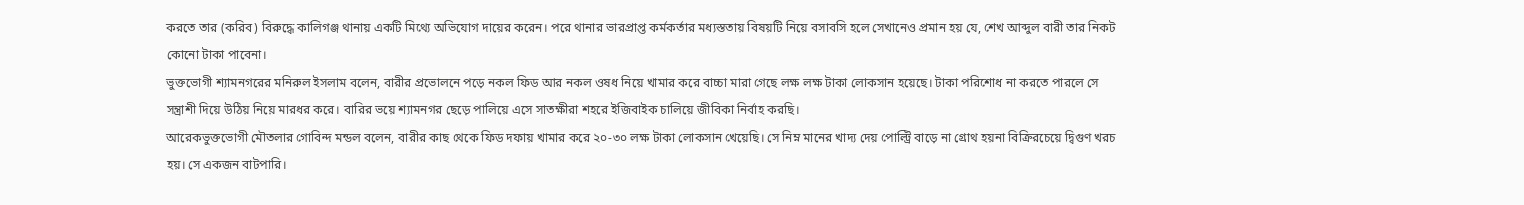করতে তার (করিব) বিরুদ্ধে কালিগঞ্জ থানায় একটি মিথ্যে অভিযোগ দায়ের করেন। পরে থানার ভারপ্রাপ্ত কর্মকর্তার মধ্যস্ততায় বিষয়টি নিয়ে বসাবসি হলে সেখানেও প্রমান হয় যে, শেখ আব্দুল বারী তার নিকট কোনো টাকা পাবেনা।
ভুক্তভোগী শ্যামনগরের মনিরুল ইসলাম বলেন, বারীর প্রভোলনে পড়ে নকল ফিড আর নকল ওষধ নিয়ে খামার করে বাচ্চা মারা গেছে লক্ষ লক্ষ টাকা লোকসান হয়েছে। টাকা পরিশোধ না করতে পারলে সে সন্ত্রাশী দিয়ে উঠিয় নিয়ে মারধর করে। বারির ভয়ে শ্যামনগর ছেড়ে পালিয়ে এসে সাতক্ষীরা শহরে ইজিবাইক চালিয়ে জীবিকা নির্বাহ করছি।
আরেকভুক্তভোগী মৌতলার গোবিন্দ মন্ডল বলেন, বারীর কাছ থেকে ফিড দফায় খামার করে ২০-৩০ লক্ষ টাকা লোকসান খেয়েছি। সে নিম্ন মানের খাদ্য দেয় পোল্ট্রি বাড়ে না গ্রোথ হয়না বিক্রিরচেয়ে দ্বিগুণ খরচ হয়। সে একজন বাটপারি।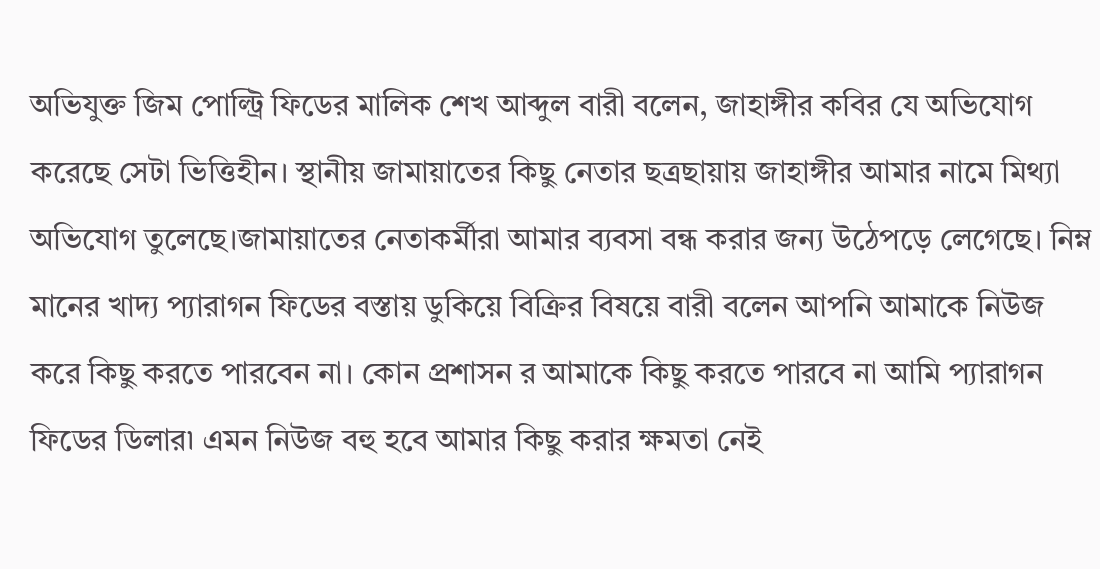অভিযুক্ত জিম পোল্ট্রি ফিডের মালিক শেখ আব্দুল বারী বলেন, জাহাঙ্গীর কবির যে অভিযোগ করেছে সেটা ভিত্তিহীন। স্থানীয় জামায়াতের কিছু নেতার ছত্রছায়ায় জাহাঙ্গীর আমার নামে মিথ্যা অভিযোগ তুলেছে।জামায়াতের নেতাকর্মীরা আমার ব্যবসা বন্ধ করার জন্য উঠেপড়ে লেগেছে। নিম্ন মানের খাদ্য প্যারাগন ফিডের বস্তায় ডুকিয়ে বিক্রির বিষয়ে বারী বলেন আপনি আমাকে নিউজ করে কিছু করতে পারবেন না। কোন প্রশাসন র আমাকে কিছু করতে পারবে না আমি প্যারাগন ফিডের ডিলার৷ এমন নিউজ বহু হবে আমার কিছু করার ক্ষমতা নেই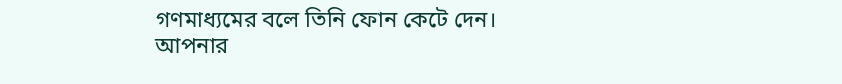গণমাধ্যমের বলে তিনি ফোন কেটে দেন।
আপনার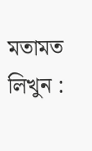মতামত লিখুন :